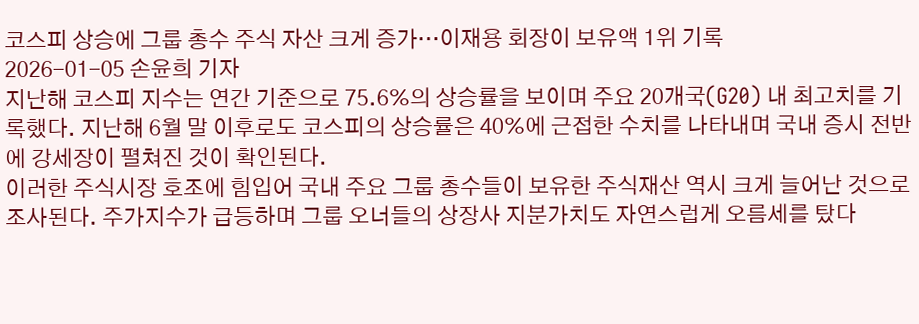코스피 상승에 그룹 총수 주식 자산 크게 증가…이재용 회장이 보유액 1위 기록
2026-01-05 손윤희 기자
지난해 코스피 지수는 연간 기준으로 75.6%의 상승률을 보이며 주요 20개국(G20) 내 최고치를 기록했다. 지난해 6월 말 이후로도 코스피의 상승률은 40%에 근접한 수치를 나타내며 국내 증시 전반에 강세장이 펼쳐진 것이 확인된다.
이러한 주식시장 호조에 힘입어 국내 주요 그룹 총수들이 보유한 주식재산 역시 크게 늘어난 것으로 조사된다. 주가지수가 급등하며 그룹 오너들의 상장사 지분가치도 자연스럽게 오름세를 탔다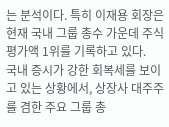는 분석이다. 특히 이재용 회장은 현재 국내 그룹 총수 가운데 주식평가액 1위를 기록하고 있다.
국내 증시가 강한 회복세를 보이고 있는 상황에서, 상장사 대주주를 겸한 주요 그룹 총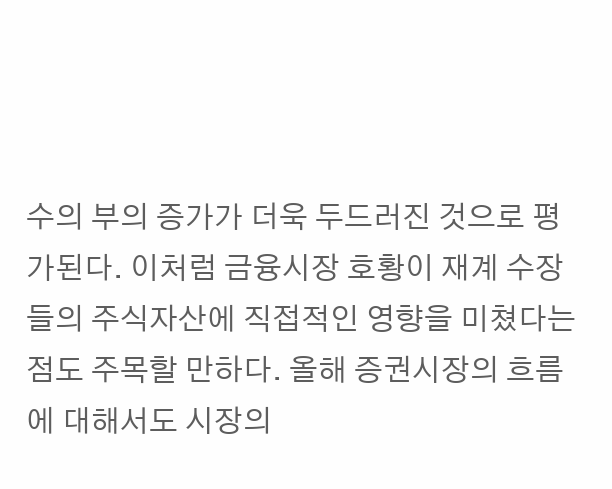수의 부의 증가가 더욱 두드러진 것으로 평가된다. 이처럼 금융시장 호황이 재계 수장들의 주식자산에 직접적인 영향을 미쳤다는 점도 주목할 만하다. 올해 증권시장의 흐름에 대해서도 시장의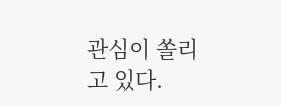관심이 쏠리고 있다.